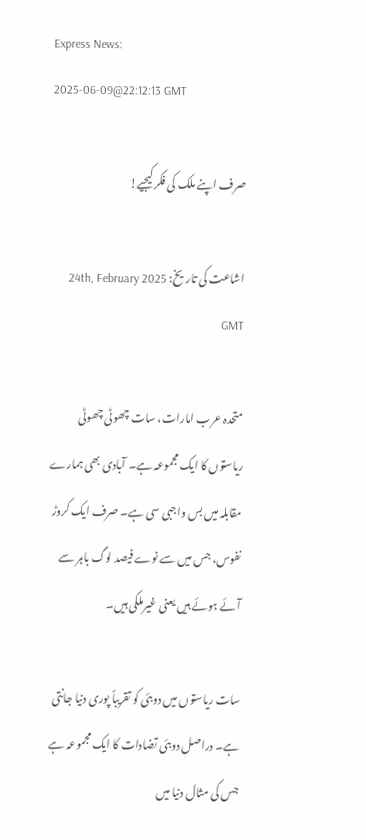Express News:
2025-06-09@22:12:13 GMT

صرف اپنے ملک کی فکر کیجیے!

اشاعت کی تاریخ: 24th, February 2025 GMT

متحدہ عرب امارات، سات چھوٹی چھوٹی ریاستوں کا ایک مجموعہ ہے۔ آبادی بھی ہمارے مقابلہ میں بس واجبی سی ہے۔ صرف ایک کروڑ نفوس، جس میں سے نوے فیصد لوگ باہر سے آئے ہوئے ہیں یعنی غیرملکی ہیں۔

سات ریاستوں میں دوبئی کو تقریباً پوری دنیا جانتی ہے۔ دراصل دوبئی تضادات کا ایک مجموعہ ہے جس کی مثال دنیا میں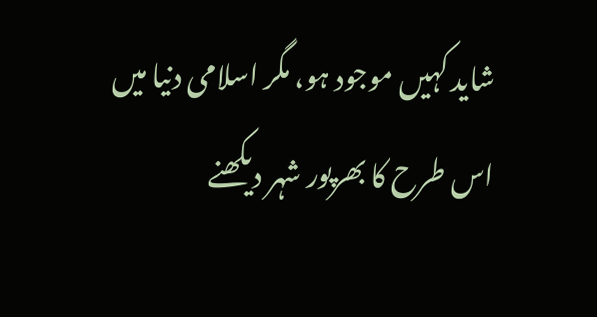شاید کہیں موجود ہو، مگر اسلامی دنیا میں اس طرح کا بھرپور شہر دیکھنے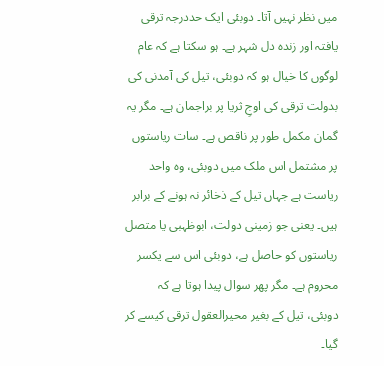میں نظر نہیں آتا۔ دوبئی ایک حددرجہ ترقی یافتہ اور زندہ دل شہر ہے۔ ہو سکتا ہے کہ عام لوگوں کا خیال ہو کہ دوبئی، تیل کی آمدنی کی بدولت ترقی کی اوجِ ثریا پر براجمان ہے۔ مگر یہ گمان مکمل طور پر ناقص ہے۔ سات ریاستوں پر مشتمل اس ملک میں دوبئی، وہ واحد ریاست ہے جہاں تیل کے ذخائر نہ ہونے کے برابر ہیں۔ یعنی جو زمینی دولت، ابوظہبی یا متصل ریاستوں کو حاصل ہے، دوبئی اس سے یکسر محروم ہے۔ مگر پھر سوال پیدا ہوتا ہے کہ دوبئی، تیل کے بغیر محیرالعقول ترقی کیسے کر گیا۔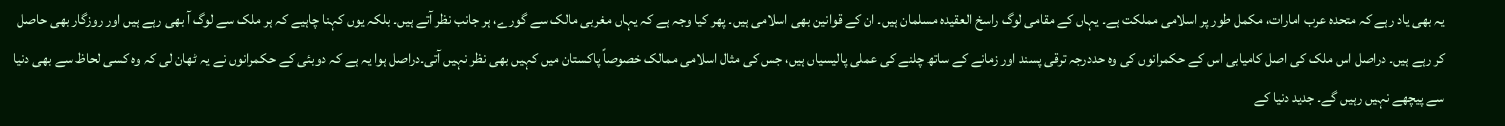یہ بھی یاد رہے کہ متحدہ عرب امارات، مکمل طور پر اسلامی مملکت ہے۔ یہاں کے مقامی لوگ راسخ العقیدہ مسلمان ہیں۔ ان کے قوانین بھی اسلامی ہیں۔ پھر کیا وجہ ہے کہ یہاں مغربی مالک سے گورے، ہر جانب نظر آتے ہیں۔ بلکہ یوں کہنا چاہیے کہ ہر ملک سے لوگ آ بھی رہے ہیں اور روزگار بھی حاصل کر رہے ہیں۔ دراصل اس ملک کی اصل کامیابی اس کے حکمرانوں کی وہ حددرجہ ترقی پسند اور زمانے کے ساتھ چلنے کی عملی پالیسیاں ہیں، جس کی مثال اسلامی ممالک خصوصاً پاکستان میں کہیں بھی نظر نہیں آتی۔دراصل ہوا یہ ہے کہ دوبئی کے حکمرانوں نے یہ ٹھان لی کہ وہ کسی لحاظ سے بھی دنیا سے پیچھے نہیں رہیں گے۔ جدید دنیا کے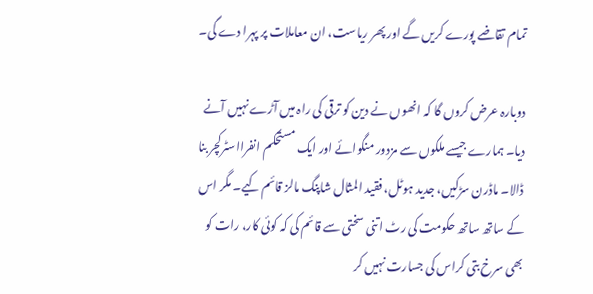تمام تقاضے پورے کریں گے اور پھر ریاست، ان معاملات پر پہرا دے گی۔

دوبارہ عرض کروں گا کہ انھوں نے دین کو ترقی کی راہ میں آڑے نہیں آنے دیا۔ ہمارے جیسے ملکوں سے مزدور منگوائے اور ایک مستحکم انفرااسٹرکچر بنا ڈالا۔ ماڈرن سڑکیں، جدید ہوٹل، فقید المثال شاپنگ مالز قائم کیے۔ مگر اس کے ساتھ ساتھ حکومت کی رٹ اتنی سختی سے قائم کی کہ کوئی کار، رات کو بھی سرخ بتی کراس کی جسارت نہیں کر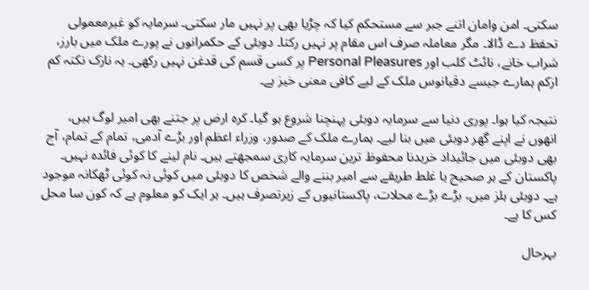سکتی۔ امن وامان اتنے جبر سے مستحکم کیا کہ چڑیا بھی پر نہیں مار سکتی۔ سرمایہ کو غیرمعمولی تحفظ دے ڈالا۔ مگر معاملہ صرف اس مقام پر نہیں رکتا۔ دوبئی کے حکمرانوں نے پورے ملک میں بارز، شراب خانے، نائٹ کلب اور Personal Pleasures پر کسی قسم کی قدغن نہیں رکھی۔ یہ نازک نکتہ کم ازکم ہمارے جیسے دقیانوس ملک کے لیے کافی معنی خیز ہے۔

نتیجہ کیا ہوا۔ پوری دنیا سے سرمایہ دوبئی پہنچنا شروع ہو گیا۔ کرہ ارض پر جتنے بھی امیر لوگ ہیں، انھوں نے اپنے گھر دوبئی میں بنا لیے۔ ہمارے ملک کے صدور، وزراء اعظم اور بڑے آدمی، تمام کے تمام، آج بھی دوبئی میں جائیداد خریدنا محفوظ ترین سرمایہ کاری سمجھتے ہیں۔ نام لینے کا کوئی فائدہ نہیں۔ پاکستان کے ہر صحیح یا غلط طریقے سے امیر بننے والے شخص کا دوبئی میں کوئی نہ کوئی ٹھکانہ موجود ہے۔ دوبئی ہلز میں، بڑے بڑے محلات، پاکستانیوں کے زیرتصرف ہیں۔ ہر ایک کو معلوم ہے کہ کون سا محل کس کا ہے۔

بہرحال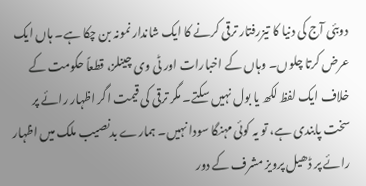دوبئی آج کی دنیا کا تیزرفتار ترقی کرنے کا ایک شاندار نمونہ بن چکا ہے۔ ہاں ایک عرض کرتا چلوں۔ وہاں کے اخبارات اور ٹی وی چینلز، قطعاً حکومت کے خلاف ایک لفظ لکھ یا بول نہیں سکتے۔ مگر ترقی کی قیمت اگر اظہار رائے پر سخت پابندی ہے، تو یہ کوئی مہنگا سودا نہیں۔ ہمارے بدنصیب ملک میں اظہار رائے پر ڈھیل پرویز مشرف کے دور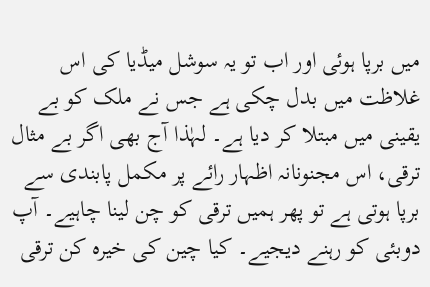میں برپا ہوئی اور اب تو یہ سوشل میڈیا کی اس غلاظت میں بدل چکی ہے جس نے ملک کو بے یقینی میں مبتلا کر دیا ہے۔ لہٰذا آج بھی اگر بے مثال ترقی، اس مجنونانہ اظہار رائے پر مکمل پابندی سے برپا ہوتی ہے تو پھر ہمیں ترقی کو چن لینا چاہیے۔ آپ دوبئی کو رہنے دیجیے۔ کیا چین کی خیرہ کن ترقی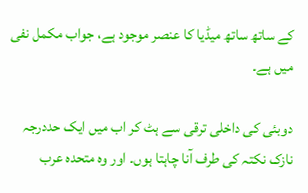کے ساتھ ساتھ میڈیا کا عنصر موجود ہے، جواب مکمل نفی میں ہے۔

دوبئی کی داخلی ترقی سے ہٹ کر اب میں ایک حددرجہ نازک نکتہ کی طرف آنا چاہتا ہوں۔ اور وہ متحدہ عرب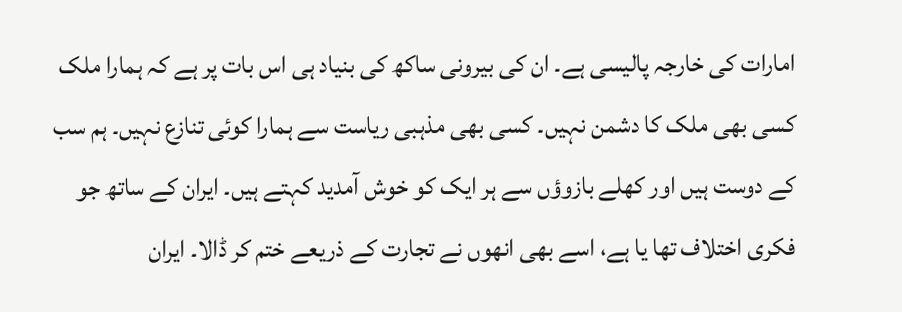امارات کی خارجہ پالیسی ہے۔ ان کی بیرونی ساکھ کی بنیاد ہی اس بات پر ہے کہ ہمارا ملک کسی بھی ملک کا دشمن نہیں۔ کسی بھی مذہبی ریاست سے ہمارا کوئی تنازع نہیں۔ ہم سب کے دوست ہیں اور کھلے بازوؤں سے ہر ایک کو خوش آمدید کہتے ہیں۔ ایران کے ساتھ جو فکری اختلاف تھا یا ہے، اسے بھی انھوں نے تجارت کے ذریعے ختم کر ڈالا۔ ایران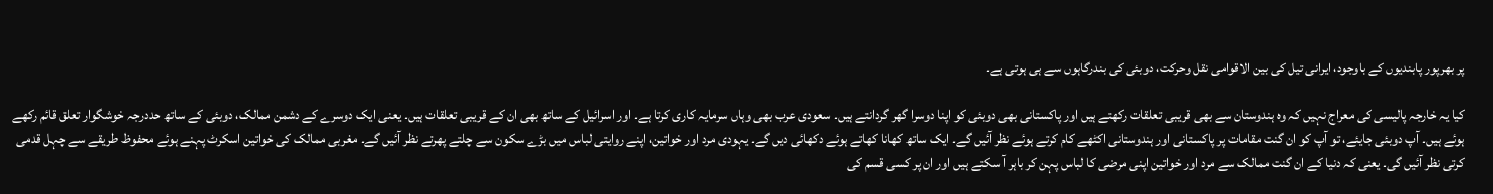پر بھرپور پابندیوں کے باوجود، ایرانی تیل کی بین الاقوامی نقل وحرکت، دوبئی کی بندرگاہوں سے ہی ہوتی ہے۔

کیا یہ خارجہ پالیسی کی معراج نہیں کہ وہ ہندوستان سے بھی قریبی تعلقات رکھتے ہیں اور پاکستانی بھی دوبئی کو اپنا دوسرا گھر گردانتے ہیں۔ سعودی عرب بھی وہاں سرمایہ کاری کرتا ہے۔ اور اسرائیل کے ساتھ بھی ان کے قریبی تعلقات ہیں۔ یعنی ایک دوسرے کے دشمن ممالک، دوبئی کے ساتھ حددرجہ خوشگوار تعلق قائم رکھے ہوئے ہیں۔ آپ دوبئی جایئے، تو آپ کو ان گنت مقامات پر پاکستانی اور ہندوستانی اکٹھے کام کرتے ہوئے نظر آئیں گے۔ ایک ساتھ کھانا کھاتے ہوئے دکھائی دیں گے۔ یہودی مرد اور خواتین، اپنے روایتی لباس میں بڑے سکون سے چلتے پھرتے نظر آئیں گے۔ مغربی ممالک کی خواتین اسکرٹ پہنے ہوئے محفوظ طریقے سے چہل قدمی کرتی نظر آئیں گی۔ یعنی کہ دنیا کے ان گنت ممالک سے مرد اور خواتین اپنی مرضی کا لباس پہن کر باہر آ سکتے ہیں اور ان پر کسی قسم کی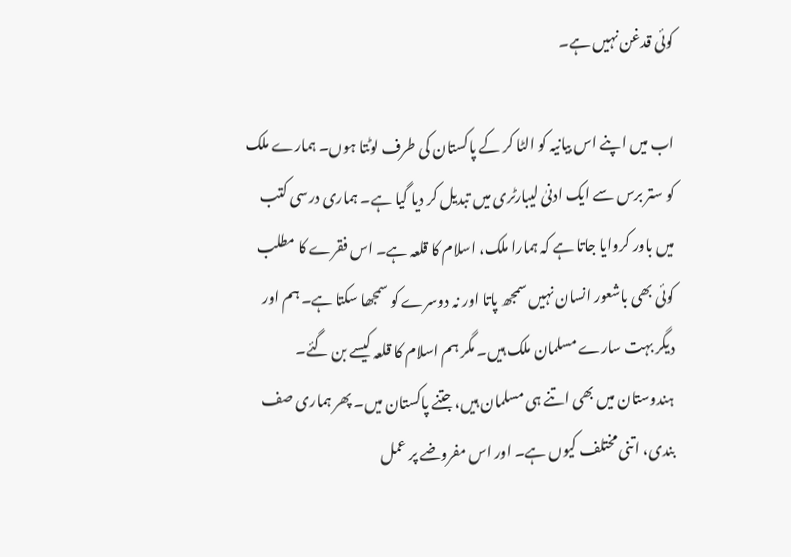کوئی قدغن نہیں ہے۔

اب میں اپنے اس بیانیہ کو الٹا کر کے پاکستان کی طرف لوٹتا ہوں۔ ہمارے ملک کو ستر برس سے ایک ادنیٰ لیبارٹری میں تبدیل کر دیا گیا ہے۔ ہماری درسی کتب میں باور کروایا جاتا ہے کہ ہمارا ملک، اسلام کا قلعہ ہے۔ اس فقرے کا مطلب کوئی بھی باشعور انسان نہیں سمجھ پاتا اور نہ دوسرے کو سمجھا سکتا ہے۔ ہم اور دیگر بہت سارے مسلمان ملک ہیں۔ مگر ہم اسلام کا قلعہ کیسے بن گئے۔ ہندوستان میں بھی اتنے ہی مسلمان ہیں، جتنے پاکستان میں۔ پھر ہماری صف بندی، اتنی مختلف کیوں ہے۔ اور اس مفروضے پر عمل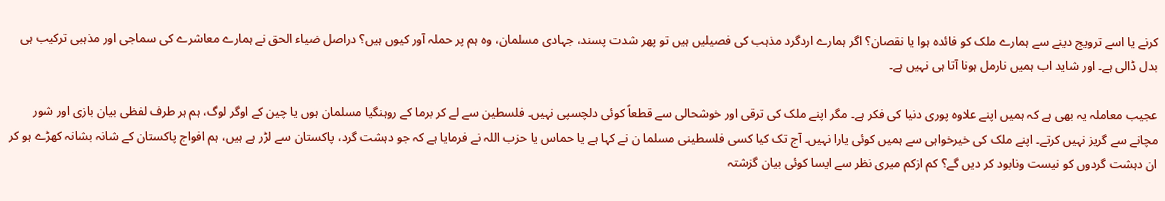کرنے یا اسے ترویج دینے سے ہمارے ملک کو فائدہ ہوا یا نقصان؟ اگر ہمارے اردگرد مذہب کی فصیلیں ہیں تو پھر شدت پسند، جہادی مسلمان، وہ ہم پر حملہ آور کیوں ہیں؟ دراصل ضیاء الحق نے ہمارے معاشرے کی سماجی اور مذہبی ترکیب ہی بدل ڈالی ہے۔ اور شاید اب ہمیں نارمل ہونا آتا ہی نہیں ہے۔

عجیب معاملہ یہ بھی ہے کہ ہمیں اپنے علاوہ پوری دنیا کی فکر ہے۔ مگر اپنے ملک کی ترقی اور خوشحالی سے قطعاً کوئی دلچسپی نہیں۔ فلسطین سے لے کر برما کے روہنگیا مسلمان ہوں یا چین کے اوگر لوگ، ہم ہر طرف لفظی بیان بازی اور شور مچانے سے گریز نہیں کرتے۔ اپنے ملک کی خیرخواہی سے ہمیں کوئی یارا نہیں۔ آج تک کیا کسی فلسطینی مسلما ن نے کہا ہے یا حماس یا حزب اللہ نے فرمایا ہے کہ جو دہشت گرد، پاکستان سے لڑر ہے ہیں، ہم افواج پاکستان کے شانہ بشانہ کھڑے ہو کر ان دہشت گردوں کو نیست ونابود کر دیں گے؟ کم ازکم میری نظر سے ایسا کوئی بیان گزشتہ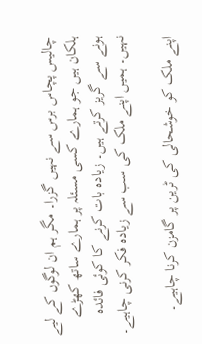چالیس پچاس برس سے نہیں گزرا۔ مگر ہم ان لوگوں کے لیے ہلکان ہیں جو ہمارے کسی مسئلہ پر ہمارے ساتھ کھڑے ہونے سے گریز کرتے ہیں۔ زیادہ بات کرنے کا کوئی فائدہ نہیں۔ ہمیں اپنے ملک کی سب سے زیادہ فکر کرنی چاہیے۔

اپنے ملک کو خوشحالی کی ٹرین پر گامزن کرنا چاہیے۔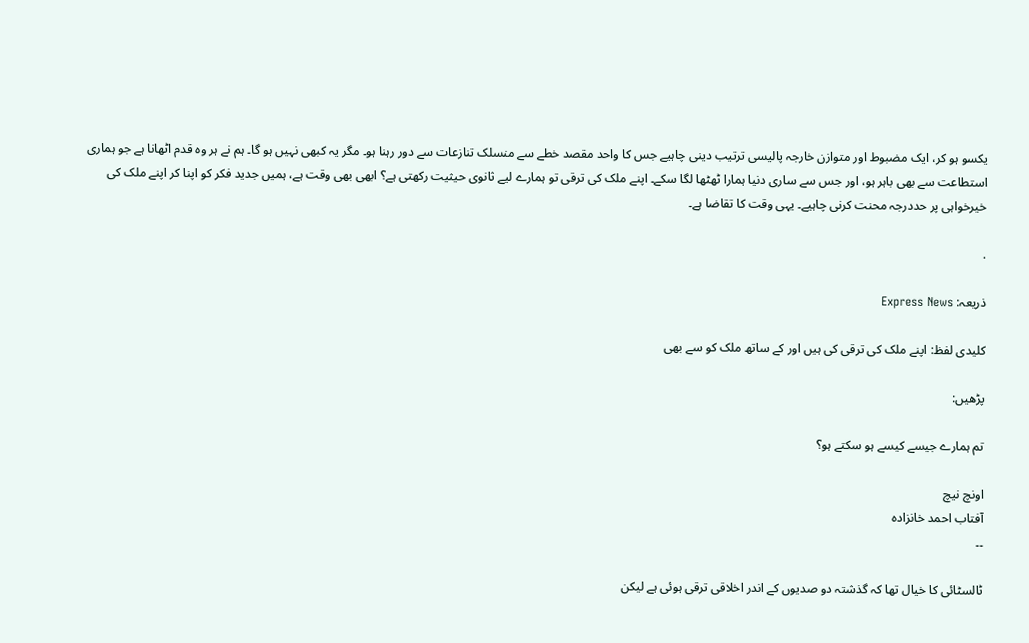یکسو ہو کر، ایک مضبوط اور متوازن خارجہ پالیسی ترتیب دینی چاہیے جس کا واحد مقصد خطے سے منسلک تنازعات سے دور رہنا ہو۔ مگر یہ کبھی نہیں ہو گا۔ ہم نے ہر وہ قدم اٹھانا ہے جو ہماری استطاعت سے بھی باہر ہو، اور جس سے ساری دنیا ہمارا ٹھٹھا لگا سکے۔ اپنے ملک کی ترقی تو ہمارے لیے ثانوی حیثیت رکھتی ہے؟ ابھی بھی وقت ہے، ہمیں جدید فکر کو اپنا کر اپنے ملک کی خیرخواہی پر حددرجہ محنت کرنی چاہیے۔ یہی وقت کا تقاضا ہے۔

.

ذریعہ: Express News

کلیدی لفظ: اپنے ملک کی ترقی کی ہیں اور کے ساتھ ملک کو سے بھی

پڑھیں:

تم ہمارے جیسے کیسے ہو سکتے ہو؟

اونچ نیچ
آفتاب احمد خانزادہ
۔۔

ٹالسٹائی کا خیال تھا کہ گذشتہ دو صدیوں کے اندر اخلاقی ترقی ہوئی ہے لیکن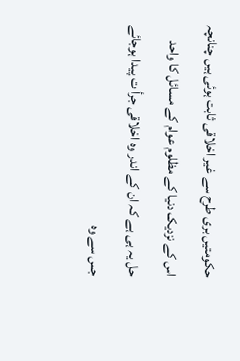حکومتیں بری طرح سے غیر اخلاقی ثابت ہوئی ہیں چنانچہ اس کے نزدیک دنیا کے مظلوم عوام کے مسائل کا واحد حل یہ ہی ہے کہ ان کے اندر وہ اخلاقی جرأ ت پیدا ہوجائے جس سے وہ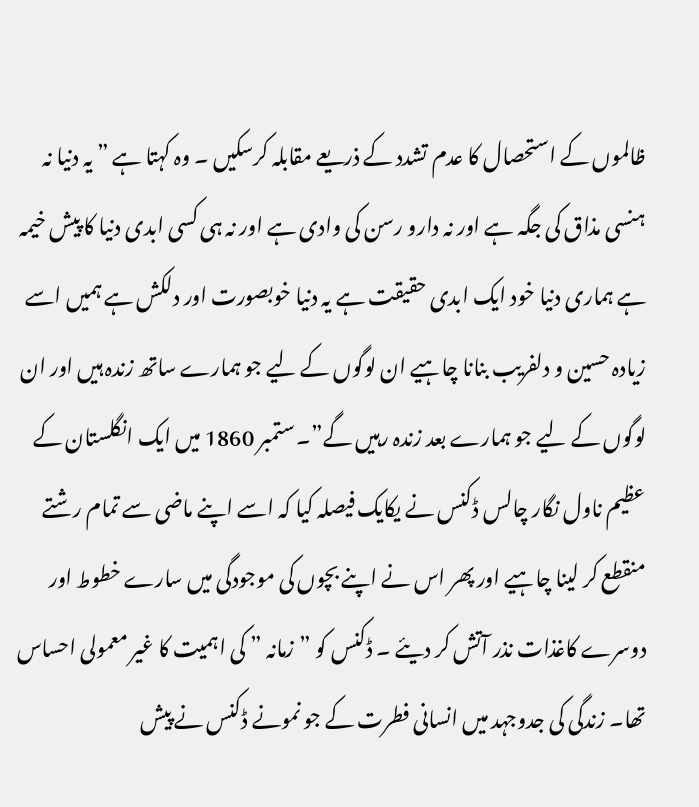ظالموں کے استحصال کا عدم تشدد کے ذریعے مقابلہ کرسکیں ۔ وہ کہتا ہے ” یہ دنیا نہ ہنسی مذاق کی جگہ ہے اور نہ دارو رسن کی وادی ہے اور نہ ہی کسی ابدی دنیا کا پیش خیمہ ہے ہماری دنیا خود ایک ابدی حقیقت ہے یہ دنیا خوبصورت اور دلکش ہے ہمیں اسے زیادہ حسین و دلفریب بنانا چاہیے ان لوگوں کے لیے جو ہمارے ساتھ زندہ ہیں اور ان لوگوں کے لیے جو ہمارے بعد زندہ رہیں گے”۔ ستمبر 1860 میں ایک انگلستان کے عظیم ناول نگار چالس ڈکنس نے یکایک فیصلہ کیا کہ اسے اپنے ماضی سے تمام رشتے منقطع کر لینا چاہیے اور پھر اس نے اپنے بچوں کی موجودگی میں سارے خطوط اور دوسرے کاغذات نذر آتش کر دیئے ۔ ڈکنس کو ”زمانہ ” کی اہمیت کا غیر معمولی احساس تھا۔ زندگی کی جدوجہد میں انسانی فطرت کے جو نمونے ڈکنس نے پیش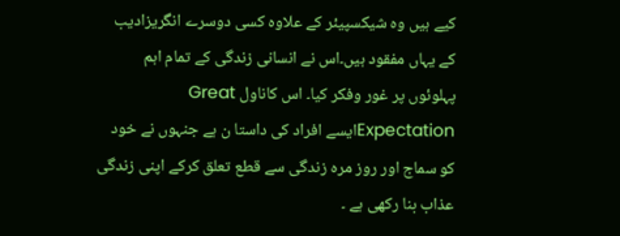کیے ہیں وہ شیکسپیئر کے علاوہ کسی دوسرے انگریزادیب کے یہاں مفقود ہیں۔اس نے انسانی زندگی کے تمام اہم پہلوئوں پر غور وفکر کیا۔ اس کاناول Great Expectationایسے افراد کی داستا ن ہے جنہوں نے خود کو سماج اور روز مرہ زندگی سے قطع تعلق کرکے اپنی زندگی عذاب بنا رکھی ہے ۔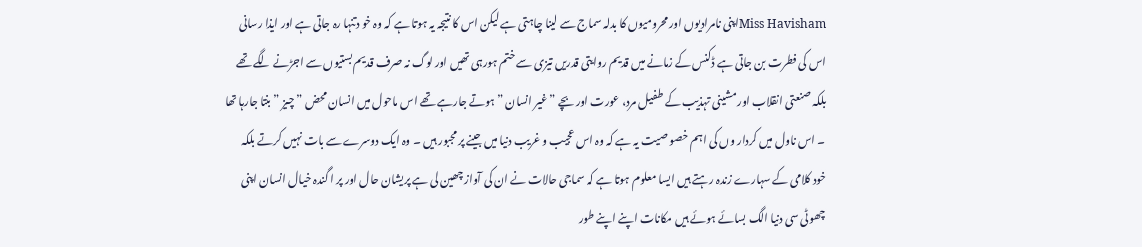Miss Havishamاپنی نامرادیوں اور محرومیوں کا بدلہ سماج سے لینا چاہتی ہے لیکن اس کا نتیجہ یہ ہوتا ہے کہ وہ خو دتنہا رہ جاتی ہے اور ایذا رسانی اس کی فطرت بن جاتی ہے ڈکنس کے زمانے میں قدیم روایتی قدریں تیزی سے ختم ہورہی تھیں اور لوگ نہ صرف قدیم بستیوں سے اجڑنے لگے تھے بلکہ صنعتی انقلاب اور مشینی تہذیب کے طفیل مرد، عورت اور بچے ”غیر انسان ” ہوتے جارہے تھے اس ماحول میں انسان محض ”چیز ” بنتا جارہا تھا ۔ اس ناول میں کردار وں کی اہم خصو صیت یہ ہے کہ وہ اس عجیب و غریب دنیا میں جینے پر مجبور ہیں ۔ وہ ایک دوسرے سے بات نہیں کرتے بلکہ خود کلامی کے سہارے زندہ رہتے ہیں ایسا معلوم ہوتا ہے کہ سماجی حالات نے ان کی آواز چھین لی ہے پریشان حال اور پر ا گندہ خیال انسان اپنی چھوٹی سی دنیا الگ بسائے ہوئے ہیں مکانات اپنے اپنے طور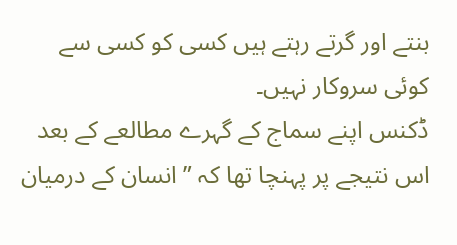بنتے اور گرتے رہتے ہیں کسی کو کسی سے کوئی سروکار نہیں۔
ڈکنس اپنے سماج کے گہرے مطالعے کے بعد اس نتیجے پر پہنچا تھا کہ ” انسان کے درمیان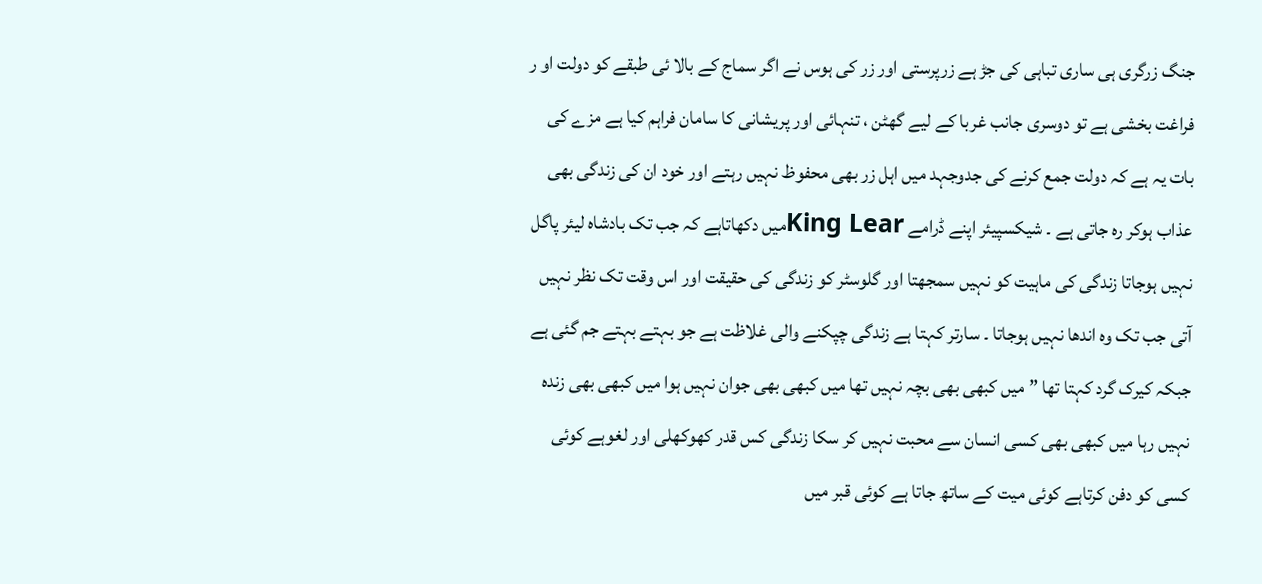جنگ زرگری ہی ساری تباہی کی جڑ ہے زرپرستی اور زر کی ہوس نے اگر سماج کے بالا ئی طبقے کو دولت او ر فراغت بخشی ہے تو دوسری جانب غربا کے لیے گھٹن ، تنہائی اور پریشانی کا سامان فراہم کیا ہے مزے کی بات یہ ہے کہ دولت جمع کرنے کی جدوجہد میں اہل زر بھی محفوظ نہیں رہتے اور خود ان کی زندگی بھی عذاب ہوکر رہ جاتی ہے ۔ شیکسپیئر اپنے ڈرامے King Learمیں دکھاتاہے کہ جب تک بادشاہ لیئر پاگل نہیں ہوجاتا زندگی کی ماہیت کو نہیں سمجھتا اور گلوسٹر کو زندگی کی حقیقت اور اس وقت تک نظر نہیں آتی جب تک وہ اندھا نہیں ہوجاتا ۔ سارتر کہتا ہے زندگی چپکنے والی غلاظت ہے جو بہتے بہتے جم گئی ہے جبکہ کیرک گرد کہتا تھا ” میں کبھی بھی بچہ نہیں تھا میں کبھی بھی جوان نہیں ہوا میں کبھی بھی زندہ نہیں رہا میں کبھی بھی کسی انسان سے محبت نہیں کر سکا زندگی کس قدر کھوکھلی اور لغوہے کوئی کسی کو دفن کرتاہے کوئی میت کے ساتھ جاتا ہے کوئی قبر میں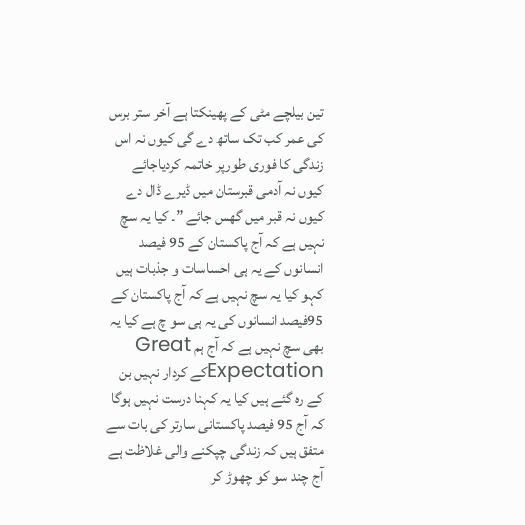تین بیلچے مٹی کے پھینکتا ہے آخر ستر برس کی عمر کب تک ساتھ دے گی کیوں نہ اس زندگی کا فوری طورپر خاتمہ کردیاجائے کیوں نہ آدمی قبرستان میں ڈیرے ڈال دے کیوں نہ قبر میں گھس جائے ”۔ کیا یہ سچ نہیں ہے کہ آج پاکستان کے 95 فیصد انسانوں کے یہ ہی احساسات و جذبات ہیں کہو کیا یہ سچ نہیں ہے کہ آج پاکستان کے 95فیصد انسانوں کی یہ ہی سو چ ہے کیا یہ بھی سچ نہیں ہے کہ آج ہم Great Expectationکے کردار نہیں بن کے رہ گئے ہیں کیا یہ کہنا درست نہیں ہوگا کہ آج 95 فیصد پاکستانی سارتر کی بات سے متفق ہیں کہ زندگی چپکنے والی غلاظت ہے آج چند سو کو چھوڑ کر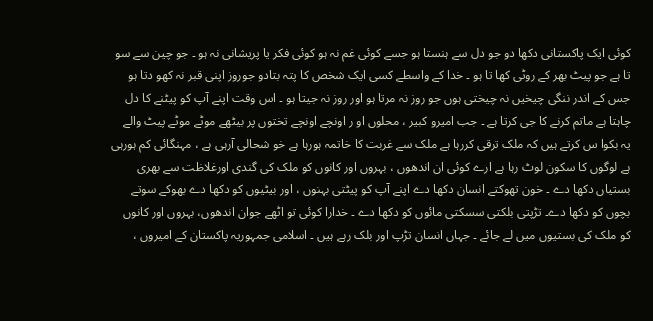کوئی ایک پاکستانی دکھا دو جو دل سے ہنستا ہو جسے کوئی غم نہ ہو کوئی فکر یا پریشانی نہ ہو ۔ جو چین سے سو تا ہے جو پیٹ بھر کے روٹی کھا تا ہو ۔ خدا کے واسطے کسی ایک شخص کا پتہ بتادو جوروز اپنی قبر نہ کھو دتا ہو جس کے اندر ننگی چیخیں نہ چیختی ہوں جو روز نہ مرتا ہو اور روز نہ جیتا ہو ۔ اس وقت اپنے آپ کو پیٹنے کا دل چاہتا ہے ماتم کرنے کا جی کرتا ہے ۔ جب امیرو کبیر ، محلوں او ر اونچے اونچے تختوں پر بیٹھے موٹے موٹے پیٹ والے یہ بکوا س کرتے ہیں کہ ملک ترقی کررہا ہے ملک سے غربت کا خاتمہ ہورہا ہے خو شحالی آرہی ہے ، مہنگائی کم ہورہی ہے لوگوں کا سکون لوٹ رہا ہے ارے کوئی ان اندھوں ، بہروں اور کانوں کو ملک کی گندی اورغلاظت سے بھری بستیاں دکھا دے ۔ خون تھوکتے انسان دکھا دے اپنے آپ کو پیٹتی بہنوں ، اور بیٹیوں کو دکھا دے بھوکے سوتے بچوں کو دکھا دے۔ تڑپتی بلکتی سسکتی مائوں کو دکھا دے ۔ خدارا کوئی تو اٹھے جوان اندھوں، بہروں اور کانوں کو ملک کی بستیوں میں لے جائے ۔ جہاں انسان تڑپ اور بلک رہے ہیں ۔ اسلامی جمہوریہ پاکستان کے امیروں ،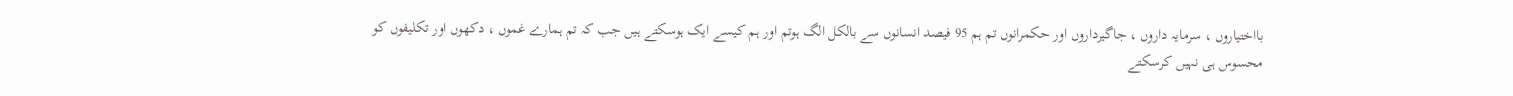بااختیاروں ، سرمایہ داروں ، جاگیرداروں اور حکمرانوں تم ہم 95 فیصد انسانوں سے بالکل الگ ہوتم اور ہم کیسے ایک ہوسکتے ہیں جب کہ تم ہمارے غموں ، دکھوں اور تکلیفوں کو محسوس ہی نہیں کرسکتے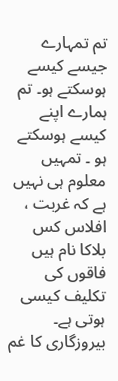تم تمہارے جیسے کیسے ہوسکتے ہو۔ تم ہمارے اپنے کیسے ہوسکتے ہو ۔ تمہیں معلوم ہی نہیں ہے کہ غربت ، افلاس کس بلاکا نام ہیں فاقوں کی تکلیف کیسی ہوتی ہے۔ بیروزگاری کا غم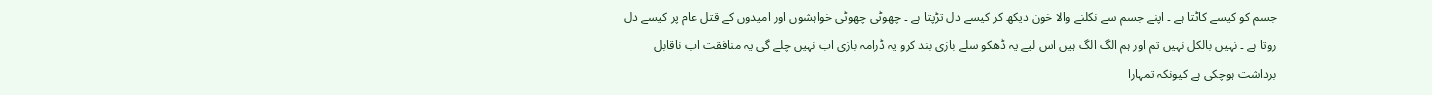جسم کو کیسے کاٹتا ہے ۔ اپنے جسم سے نکلنے والا خون دیکھ کر کیسے دل تڑپتا ہے ۔ چھوٹی چھوٹی خواہشوں اور امیدوں کے قتل عام پر کیسے دل روتا ہے ۔ نہیں بالکل نہیں تم اور ہم الگ الگ ہیں اس لیے یہ ڈھکو سلے بازی بند کرو یہ ڈرامہ بازی اب نہیں چلے گی یہ منافقت اب ناقابل برداشت ہوچکی ہے کیونکہ تمہارا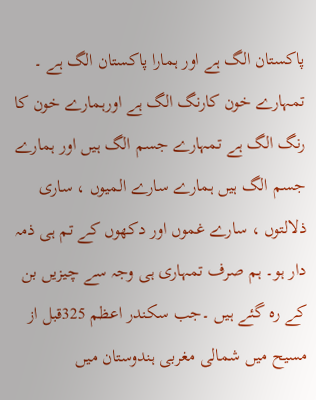پاکستان الگ ہے اور ہمارا پاکستان الگ ہے ۔ تمہارے خون کارنگ الگ ہے اورہمارے خون کا رنگ الگ ہے تمہارے جسم الگ ہیں اور ہمارے جسم الگ ہیں ہمارے سارے المیوں ، ساری ذلالتوں ، سارے غموں اور دکھوں کے تم ہی ذمہ دار ہو۔ ہم صرف تمہاری ہی وجہ سے چیزیں بن کے رہ گئے ہیں ۔جب سکندر اعظم 325قبل از مسیح میں شمالی مغربی ہندوستان میں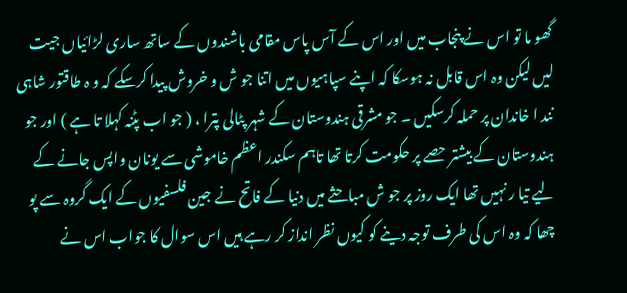گھو ما تو اس نے پنجاب میں اور اس کے آس پاس مقامی باشندوں کے ساتھ ساری لڑائیاں جیت لیں لیکن وہ اس قابل نہ ہوسکا کہ اپنے سپاہیوں میں اتنا جو ش و خروش پیدا کرسکے کہ و ہ طاقتور شاہی نند ا خاندان پر حملہ کرسکیں ۔ جو مشرقی ہندوستان کے شہر پٹالی پترا ، ( جو اب پٹنہ کہلا تا ہے ) اور جو ہندوستان کے بیشتر حصے پر حکومت کرتا تھا تاہم سکندر اعظم خاموشی سے یونان واپس جانے کے لیے تیا ر نہیں تھا ایک روز پر جو ش مباحثے میں دنیا کے فاتح نے جین فلسفیوں کے ایک گروہ سے پو چھا کہ وہ اس کی طرف توجہ دینے کو کیوں نظر انداز کر رہے ہیں اس سوال کا جواب اس نے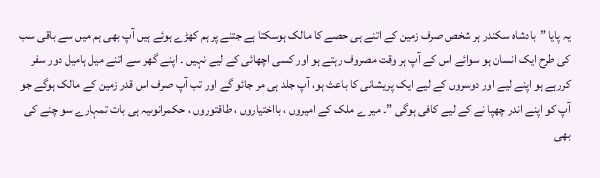یہ پایا ”بادشاہ سکندر ہر شخص صرف زمین کے اتنے ہی حصے کا مالک ہوسکتا ہے جتنے پر ہم کھڑے ہوئے ہیں آپ بھی ہم میں سے باقی سب کی طرح ایک انسان ہو سوائے اس کے آپ ہر وقت مصروف رہتے ہو اور کسی اچھائی کے لیے نہیں ۔ اپنے گھر سے اتنے میل ہامیل دور سفر کررہے ہو اپنے لیے اور دوسروں کے لیے ایک پریشانی کا باعث ہو، آپ جلد ہی مر جائو گے اور تب آپ صرف اس قدر زمین کے مالک ہوگے جو آپ کو اپنے اندر چھپا نے کے لیے کافی ہوگی ”۔ میر ے ملک کے امیروں ، بااختیاروں ، طاقتوروں ، حکمرانوںیہ ہی بات تمہارے سو چنے کی بھی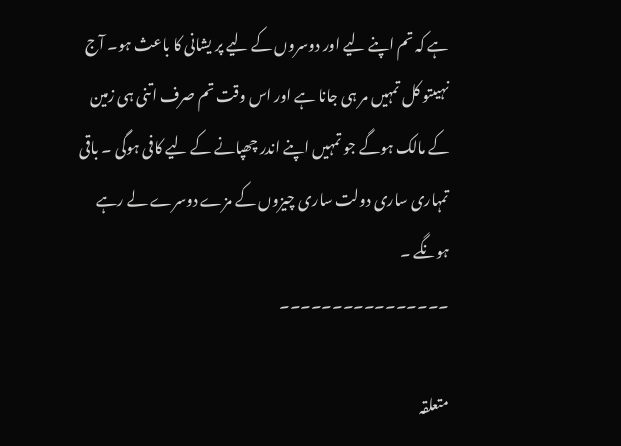ہے کہ تم اپنے لیے اور دوسروں کے لیے پر یشانی کا باعث ہو۔ آج نہیںتو کل تمہیں مر ہی جانا ہے اور اس وقت تم صرف اتنی ہی زمین کے مالک ہوگے جو تمہیں اپنے اندر چھپانے کے لیے کافی ہوگی ۔ باقی تمہاری ساری دولت ساری چیزوں کے مزے دوسرے لے رہے ہونگے ۔
۔۔۔۔۔۔۔۔۔۔۔۔۔۔۔۔

متعلقہ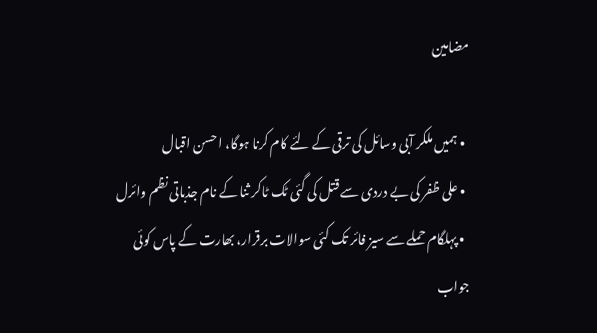مضامین

  • ہمیں ملکر آبی وسائل کی ترقی کے لئے کام کرنا ہوگا، احسن اقبال
  • علی ظفر کی بے دردی سے قتل کی گئی ٹک ٹاکر ثنا کے نام جذباتی نظم وائرل
  • پہلگام حملے سے سیز فائر تک کئی سوالات برقرار، بھارت کے پاس کوئی جواب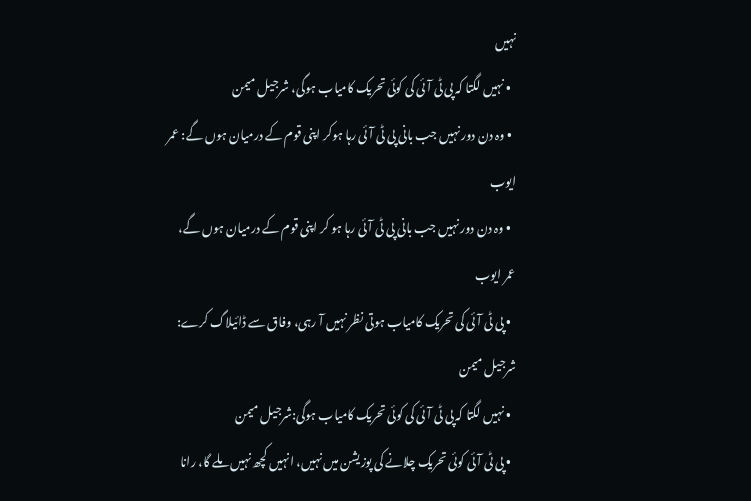نہیں
  • نہیں لگتا کہ پی ٹی آئی کی کوئی تحریک کامیاب ہوگی، شرجیل میمن
  • وہ دن دور نہیں جب بانی پی ٹی آئی رہا ہوکر اپنی قوم کے درمیان ہوں گے: عمر ایوب
  • وہ دن دور نہیں جب بانی پی ٹی آئی رہا ہو کر اپنی قوم کے درمیان ہوں گے، عمر ایوب
  • پی ٹی آئی کی تحریک کامیاب ہوتی نظر نہیں آ رہی، وفاق سے ڈائیلاگ کرے: شرجیل میمن
  • نہیں لگتا کہ پی ٹی آئی کی کوئی تحریک کامیاب ہوگی:شرجیل میمن
  • پی ٹی آئی کوئی تحریک چلانے کی پوزیشن میں نہیں، انہیں کچھ نہیں ملے گا، رانا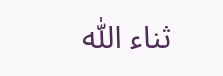ثناء اللّٰہ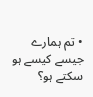• تم ہمارے جیسے کیسے ہو سکتے ہو؟